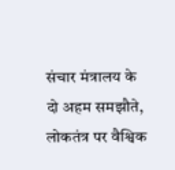संचार मंत्रालय के दो अहम समझौते, लोकतंत्र पर वैश्विक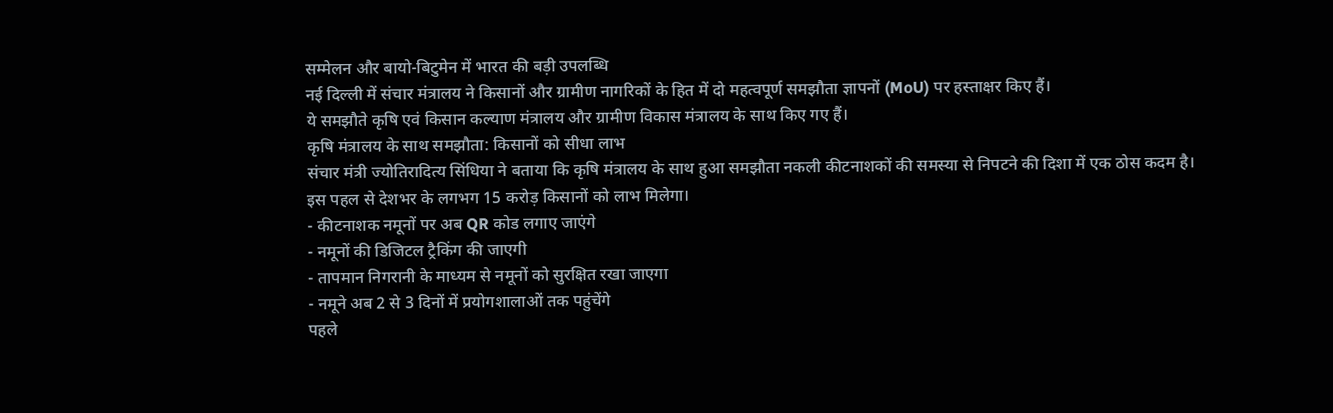सम्मेलन और बायो-बिटुमेन में भारत की बड़ी उपलब्धि
नई दिल्ली में संचार मंत्रालय ने किसानों और ग्रामीण नागरिकों के हित में दो महत्वपूर्ण समझौता ज्ञापनों (MoU) पर हस्ताक्षर किए हैं।
ये समझौते कृषि एवं किसान कल्याण मंत्रालय और ग्रामीण विकास मंत्रालय के साथ किए गए हैं।
कृषि मंत्रालय के साथ समझौता: किसानों को सीधा लाभ
संचार मंत्री ज्योतिरादित्य सिंधिया ने बताया कि कृषि मंत्रालय के साथ हुआ समझौता नकली कीटनाशकों की समस्या से निपटने की दिशा में एक ठोस कदम है।
इस पहल से देशभर के लगभग 15 करोड़ किसानों को लाभ मिलेगा।
- कीटनाशक नमूनों पर अब QR कोड लगाए जाएंगे
- नमूनों की डिजिटल ट्रैकिंग की जाएगी
- तापमान निगरानी के माध्यम से नमूनों को सुरक्षित रखा जाएगा
- नमूने अब 2 से 3 दिनों में प्रयोगशालाओं तक पहुंचेंगे
पहले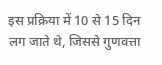इस प्रक्रिया में 10 से 15 दिन लग जाते थे, जिससे गुणवत्ता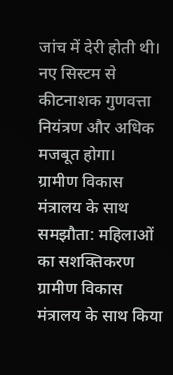जांच में देरी होती थी। नए सिस्टम से कीटनाशक गुणवत्ता नियंत्रण और अधिक मजबूत होगा।
ग्रामीण विकास मंत्रालय के साथ समझौता: महिलाओं का सशक्तिकरण
ग्रामीण विकास मंत्रालय के साथ किया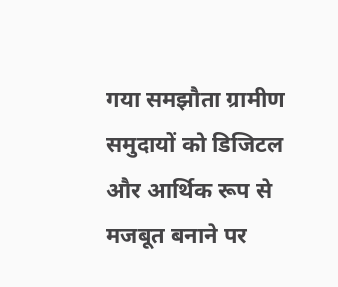गया समझौता ग्रामीण समुदायों को डिजिटल और आर्थिक रूप से मजबूत बनाने पर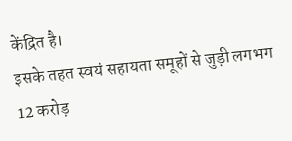केंद्रित है।
इसके तहत स्वयं सहायता समूहों से जुड़ी लगभग 12 करोड़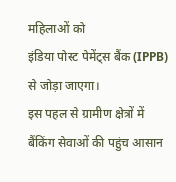महिलाओं को
इंडिया पोस्ट पेमेंट्स बैंक (IPPB) से जोड़ा जाएगा।
इस पहल से ग्रामीण क्षेत्रों में बैंकिंग सेवाओं की पहुंच आसान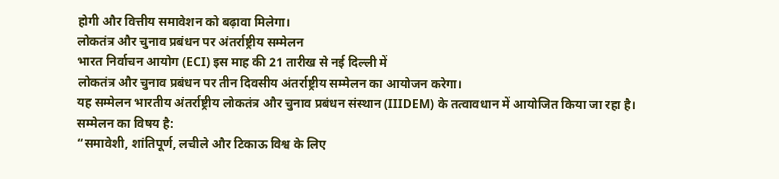होगी और वित्तीय समावेशन को बढ़ावा मिलेगा।
लोकतंत्र और चुनाव प्रबंधन पर अंतर्राष्ट्रीय सम्मेलन
भारत निर्वाचन आयोग (ECI) इस माह की 21 तारीख से नई दिल्ली में
लोकतंत्र और चुनाव प्रबंधन पर तीन दिवसीय अंतर्राष्ट्रीय सम्मेलन का आयोजन करेगा।
यह सम्मेलन भारतीय अंतर्राष्ट्रीय लोकतंत्र और चुनाव प्रबंधन संस्थान (IIIDEM) के तत्वावधान में आयोजित किया जा रहा है।
सम्मेलन का विषय है:
“समावेशी, शांतिपूर्ण, लचीले और टिकाऊ विश्व के लिए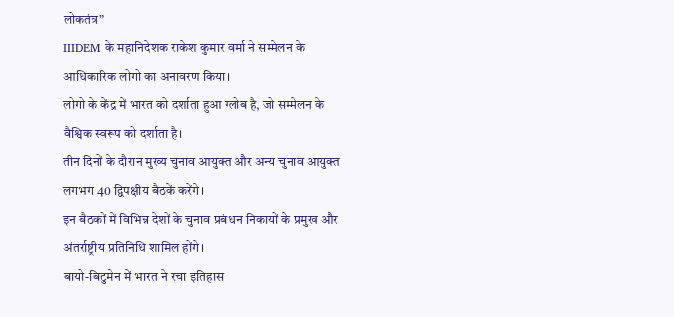लोकतंत्र”
IIIDEM के महानिदेशक राकेश कुमार वर्मा ने सम्मेलन के आधिकारिक लोगो का अनावरण किया।
लोगो के केंद्र में भारत को दर्शाता हुआ ग्लोब है, जो सम्मेलन के वैश्विक स्वरूप को दर्शाता है।
तीन दिनों के दौरान मुख्य चुनाव आयुक्त और अन्य चुनाव आयुक्त लगभग 40 द्विपक्षीय बैठकें करेंगे।
इन बैठकों में विभिन्न देशों के चुनाव प्रबंधन निकायों के प्रमुख और अंतर्राष्ट्रीय प्रतिनिधि शामिल होंगे।
बायो-बिटुमेन में भारत ने रचा इतिहास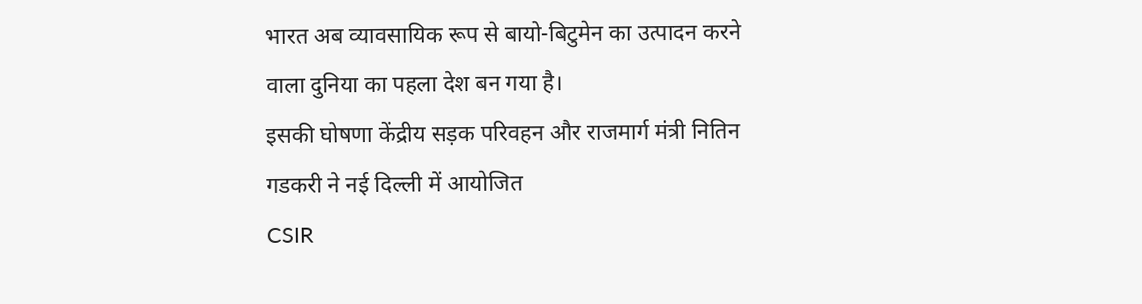भारत अब व्यावसायिक रूप से बायो-बिटुमेन का उत्पादन करने वाला दुनिया का पहला देश बन गया है।
इसकी घोषणा केंद्रीय सड़क परिवहन और राजमार्ग मंत्री नितिन गडकरी ने नई दिल्ली में आयोजित
CSIR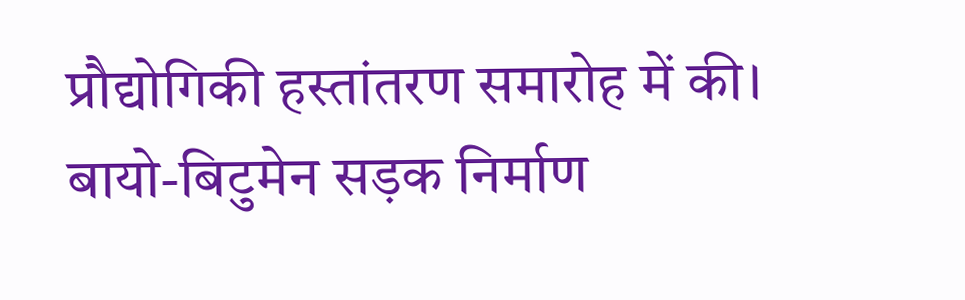प्रौद्योगिकी हस्तांतरण समारोह में की।
बायो-बिटुमेन सड़क निर्माण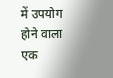में उपयोग होने वाला एक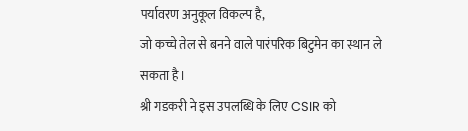पर्यावरण अनुकूल विकल्प है,
जो कच्चे तेल से बनने वाले पारंपरिक बिटुमेन का स्थान ले सकता है।
श्री गडकरी ने इस उपलब्धि के लिए CSIR को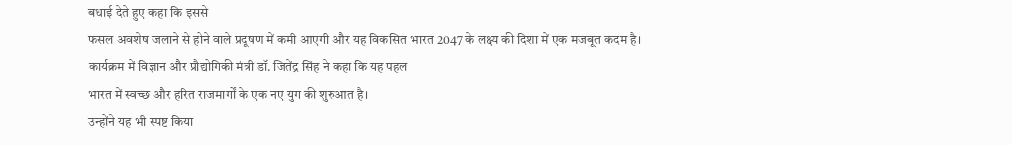बधाई देते हुए कहा कि इससे
फसल अवशेष जलाने से होने वाले प्रदूषण में कमी आएगी और यह विकसित भारत 2047 के लक्ष्य की दिशा में एक मजबूत कदम है।
कार्यक्रम में विज्ञान और प्रौद्योगिकी मंत्री डॉ. जितेंद्र सिंह ने कहा कि यह पहल
भारत में स्वच्छ और हरित राजमार्गों के एक नए युग की शुरुआत है।
उन्होंने यह भी स्पष्ट किया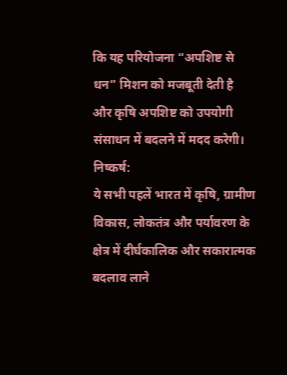कि यह परियोजना “अपशिष्ट से धन” मिशन को मजबूती देती है
और कृषि अपशिष्ट को उपयोगी संसाधन में बदलने में मदद करेगी।
निष्कर्ष:
ये सभी पहलें भारत में कृषि, ग्रामीण विकास, लोकतंत्र और पर्यावरण के क्षेत्र में दीर्घकालिक और सकारात्मक बदलाव लाने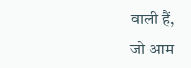वाली हैं,
जो आम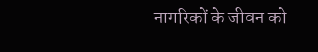नागरिकों के जीवन को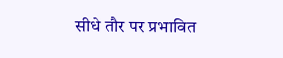सीधे तौर पर प्रभावित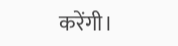करेंगी।